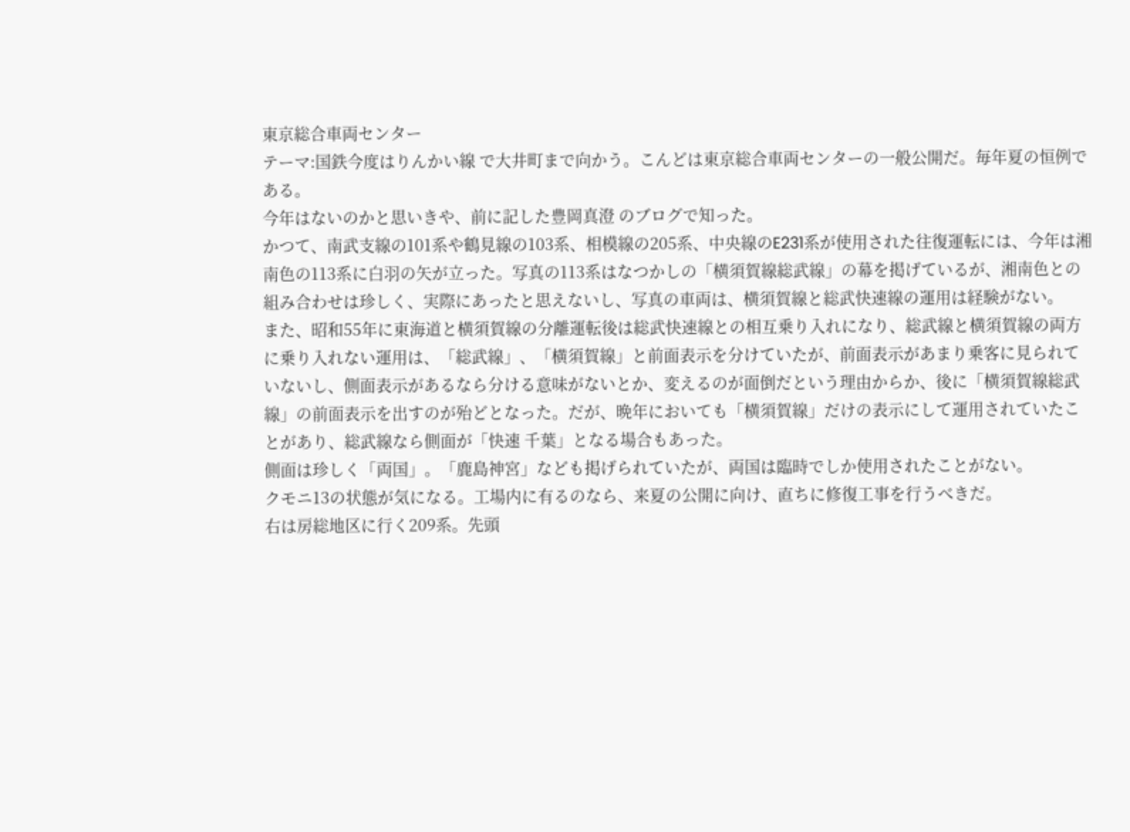東京総合車両センター
テーマ:国鉄今度はりんかい線 で大井町まで向かう。こんどは東京総合車両センターの一般公開だ。毎年夏の恒例である。
今年はないのかと思いきや、前に記した豊岡真澄 のブログで知った。
かつて、南武支線の101系や鶴見線の103系、相模線の205系、中央線のE231系が使用された往復運転には、今年は湘南色の113系に白羽の矢が立った。写真の113系はなつかしの「横須賀線総武線」の幕を掲げているが、湘南色との組み合わせは珍しく、実際にあったと思えないし、写真の車両は、横須賀線と総武快速線の運用は経験がない。
また、昭和55年に東海道と横須賀線の分離運転後は総武快速線との相互乗り入れになり、総武線と横須賀線の両方に乗り入れない運用は、「総武線」、「横須賀線」と前面表示を分けていたが、前面表示があまり乗客に見られていないし、側面表示があるなら分ける意味がないとか、変えるのが面倒だという理由からか、後に「横須賀線総武線」の前面表示を出すのが殆どとなった。だが、晩年においても「横須賀線」だけの表示にして運用されていたことがあり、総武線なら側面が「快速 千葉」となる場合もあった。
側面は珍しく「両国」。「鹿島神宮」なども掲げられていたが、両国は臨時でしか使用されたことがない。
クモニ13の状態が気になる。工場内に有るのなら、来夏の公開に向け、直ちに修復工事を行うべきだ。
右は房総地区に行く209系。先頭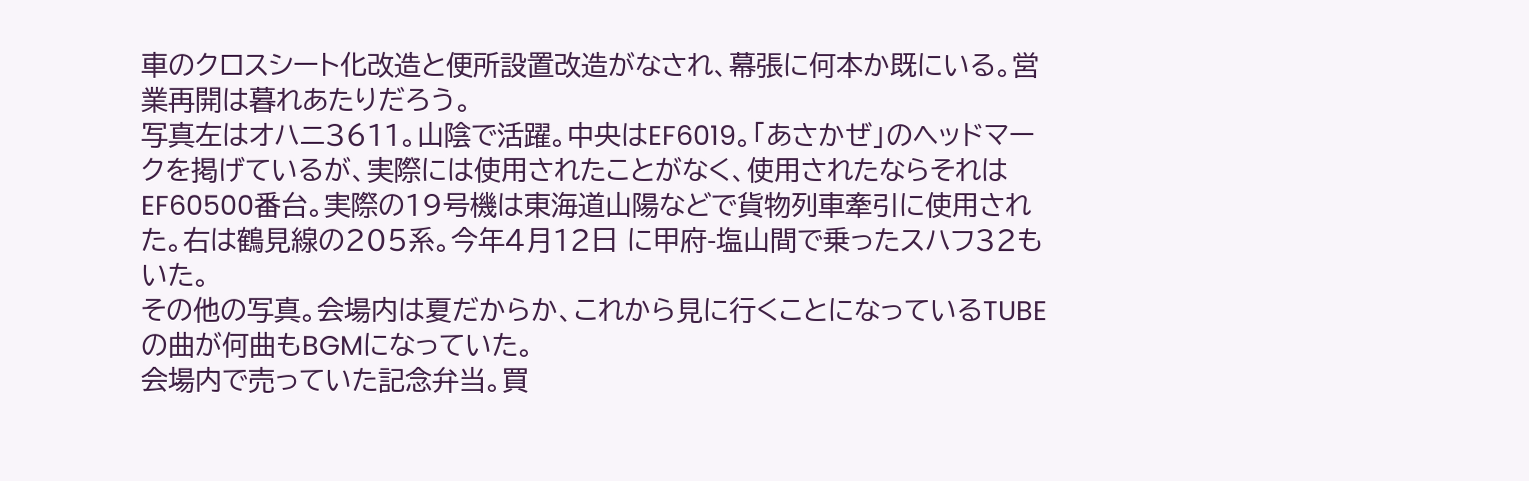車のクロスシート化改造と便所設置改造がなされ、幕張に何本か既にいる。営業再開は暮れあたりだろう。
写真左はオハニ3611。山陰で活躍。中央はEF6019。「あさかぜ」のヘッドマークを掲げているが、実際には使用されたことがなく、使用されたならそれはEF60500番台。実際の19号機は東海道山陽などで貨物列車牽引に使用された。右は鶴見線の205系。今年4月12日 に甲府-塩山間で乗ったスハフ32もいた。
その他の写真。会場内は夏だからか、これから見に行くことになっているTUBEの曲が何曲もBGMになっていた。
会場内で売っていた記念弁当。買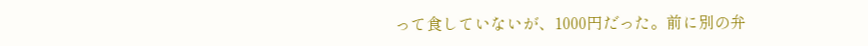って食していないが、1000円だった。前に別の弁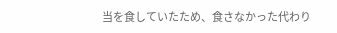当を食していたため、食さなかった代わり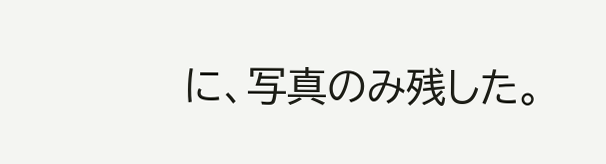に、写真のみ残した。